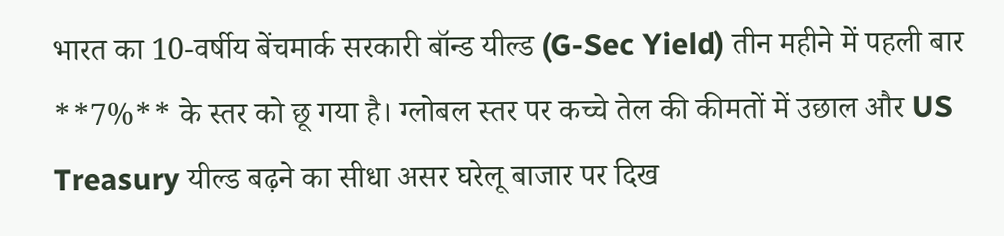भारत का 10-वर्षीय बेंचमार्क सरकारी बॉन्ड यील्ड (G-Sec Yield) तीन महीने में पहली बार **7%** के स्तर को छू गया है। ग्लोबल स्तर पर कच्चे तेल की कीमतों में उछाल और US Treasury यील्ड बढ़ने का सीधा असर घरेलू बाजार पर दिख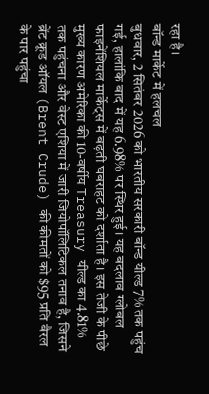रहा है।
बॉन्ड मार्केट में हलचल
बुधवार, 2 सितंबर 2026 को भारतीय सरकारी बॉन्ड यील्ड 7% तक पहुंच गई, हालांकि बाद में यह 6.98% पर स्थिर हुई। यह बदलाव ग्लोबल फाइनेंशियल मार्केट्स में बढ़ती घबराहट को दर्शाता है। इस तेजी के पीछे मुख्य कारण अमेरिका की 10-वर्षीय Treasury यील्ड का 4.81% तक पहुंचना और वेस्ट एशिया में जारी जियोपॉलिटिकल तनाव है, जिसने ब्रेंट क्रूड ऑयल (Brent Crude) की कीमतों को $95 प्रति बैरल के पार पहुंचा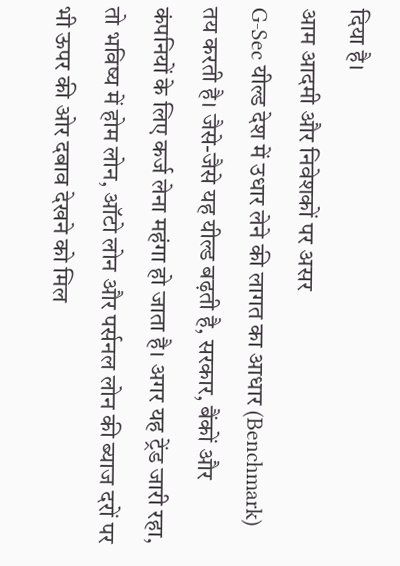दिया है।
आम आदमी और निवेशकों पर असर
G-Sec यील्ड देश में उधार लेने की लागत का आधार (Benchmark) तय करती है। जैसे-जैसे यह यील्ड बढ़ती है, सरकार, बैंकों और कंपनियों के लिए कर्ज लेना महंगा हो जाता है। अगर यह ट्रेंड जारी रहा, तो भविष्य में होम लोन, ऑटो लोन और पर्सनल लोन की ब्याज दरों पर भी ऊपर की ओर दबाव देखने को मिल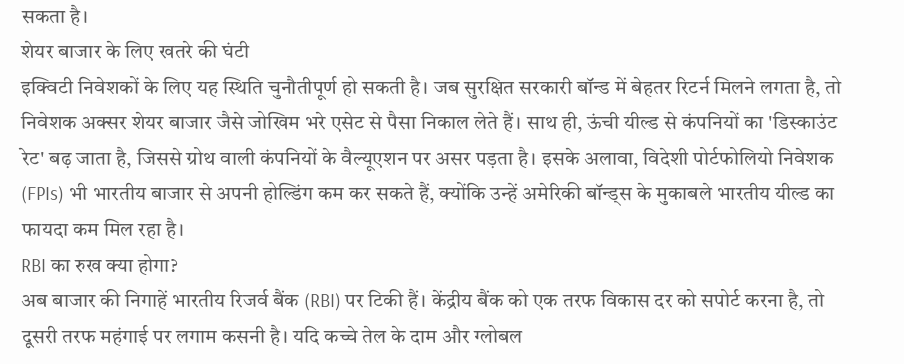सकता है।
शेयर बाजार के लिए खतरे की घंटी
इक्विटी निवेशकों के लिए यह स्थिति चुनौतीपूर्ण हो सकती है। जब सुरक्षित सरकारी बॉन्ड में बेहतर रिटर्न मिलने लगता है, तो निवेशक अक्सर शेयर बाजार जैसे जोखिम भरे एसेट से पैसा निकाल लेते हैं। साथ ही, ऊंची यील्ड से कंपनियों का 'डिस्काउंट रेट' बढ़ जाता है, जिससे ग्रोथ वाली कंपनियों के वैल्यूएशन पर असर पड़ता है। इसके अलावा, विदेशी पोर्टफोलियो निवेशक (FPIs) भी भारतीय बाजार से अपनी होल्डिंग कम कर सकते हैं, क्योंकि उन्हें अमेरिकी बॉन्ड्स के मुकाबले भारतीय यील्ड का फायदा कम मिल रहा है।
RBI का रुख क्या होगा?
अब बाजार की निगाहें भारतीय रिजर्व बैंक (RBI) पर टिकी हैं। केंद्रीय बैंक को एक तरफ विकास दर को सपोर्ट करना है, तो दूसरी तरफ महंगाई पर लगाम कसनी है। यदि कच्चे तेल के दाम और ग्लोबल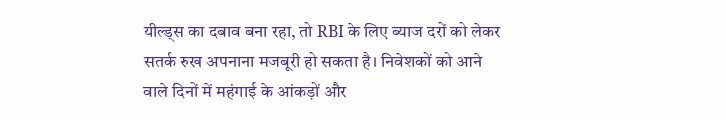यील्ड्स का दबाव बना रहा, तो RBI के लिए ब्याज दरों को लेकर सतर्क रुख अपनाना मजबूरी हो सकता है। निवेशकों को आने वाले दिनों में महंगाई के आंकड़ों और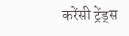करेंसी ट्रेंड्स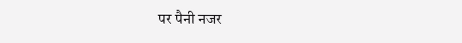पर पैनी नजर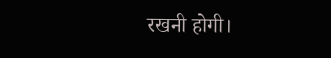रखनी होगी।